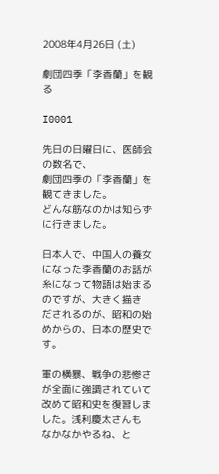2008年4月26日 (土)

劇団四季「李香蘭」を観る

I0001

先日の日曜日に、医師会の数名で、
劇団四季の「李香蘭」を観てきました。
どんな筋なのかは知らずに行きました。

日本人で、中国人の養女になった李香蘭のお話が
糸になって物語は始まるのですが、大きく描き
だされるのが、昭和の始めからの、日本の歴史です。

軍の横暴、戦争の悲惨さが全面に強調されていて
改めて昭和史を復習しました。浅利慶太さんも
なかなかやるね、と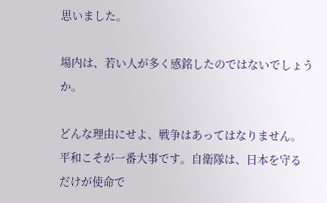思いました。

場内は、若い人が多く感銘したのではないでしょうか。

どんな理由にせよ、戦争はあってはなりません。
平和こそが一番大事です。自衛隊は、日本を守る
だけが使命で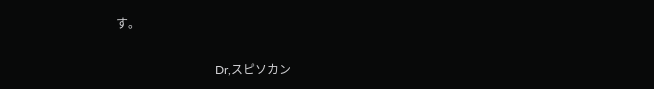す。

                                 Dr,スピソカン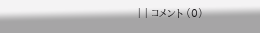| | コメント (0)